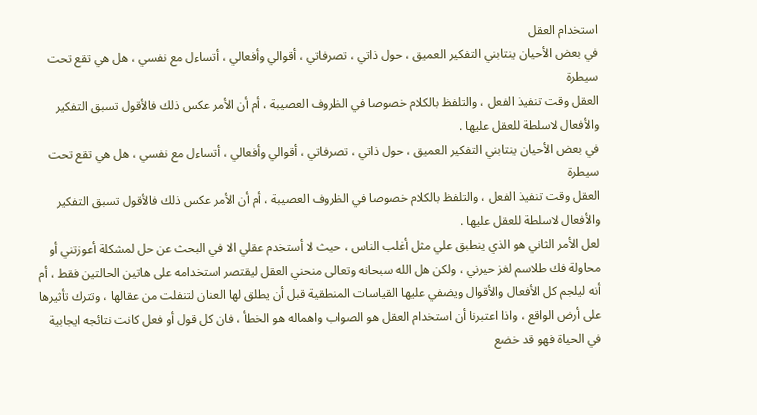استخدام العقل
في بعض الأحيان ينتابني التفكير العميق ، حول ذاتي ، تصرفاتي ، أقوالي وأفعالي ، أتساءل مع نفسي ، هل هي تقع تحت سيطرة
العقل وقت تنفيذ الفعل ، والتلفظ بالكلام خصوصا في الظروف العصيبة ، أم أن الأمر عكس ذلك فالأقول تسبق التفكير والأفعال لاسلطة للعقل عليها .
في بعض الأحيان ينتابني التفكير العميق ، حول ذاتي ، تصرفاتي ، أقوالي وأفعالي ، أتساءل مع نفسي ، هل هي تقع تحت سيطرة
العقل وقت تنفيذ الفعل ، والتلفظ بالكلام خصوصا في الظروف العصيبة ، أم أن الأمر عكس ذلك فالأقول تسبق التفكير والأفعال لاسلطة للعقل عليها .
لعل الأمر الثاني هو الذي ينطبق علي مثل أغلب الناس ، حيث لا أستخدم عقلي الا في البحث عن حل لمشكلة أعوزتني أو محاولة فك طلاسم لغز حيرني ، ولكن هل الله سبحانه وتعالى منحني العقل ليقتصر استخدامه على هاتين الحالتين فقط ، أم أنه ليلجم كل الأفعال والأقوال ويضفي عليها القياسات المنطقية قبل أن يطلق لها العنان لتنفلت من عقالها ، وتترك تأثيرها على أرض الواقع ، واذا اعتبرنا أن استخدام العقل هو الصواب واهماله هو الخطأ ، فان كل قول أو فعل كانت نتائجه ايجابية في الحياة فهو قد خضع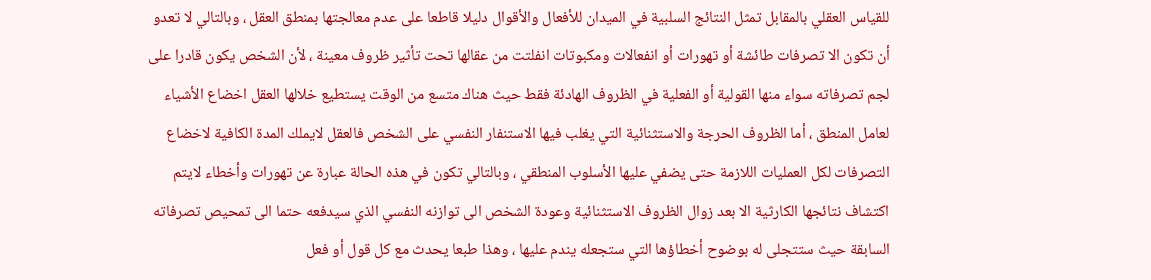للقياس العقلي بالمقابل تمثل النتائج السلبية في الميدان للأفعال والأقوال دليلا قاطعا على عدم معالجتها بمنطق العقل ، وبالتالي لا تعدو أن تكون الا تصرفات طائشة أو تهورات أو انفعالات ومكبوتات انفلتت من عقالها تحت تأثير ظروف معينة ، لأن الشخص يكون قادرا على لجم تصرفاته سواء منها القولية أو الفعلية في الظروف الهادئة فقط حيث هناك متسع من الوقت يستطيع خلالها العقل اخضاع الأشياء لعامل المنطق ، أما الظروف الحرجة والاستثنائية التي يغلب فيها الاستنفار النفسي على الشخص فالعقل لايملك المدة الكافية لاخضاع التصرفات لكل العمليات اللازمة حتى يضفي عليها الأسلوب المنطقي ، وبالتالي تكون في هذه الحالة عبارة عن تهورات وأخطاء لايتم اكتشاف نتائجها الكارثية الا بعد زوال الظروف الاستثنائية وعودة الشخص الى توازنه النفسي الذي سيدفعه حتما الى تمحيص تصرفاته السابقة حيث ستتجلى له بوضوح أخطاؤها التي ستجعله يندم عليها ، وهذا طبعا يحدث مع كل قول أو فعل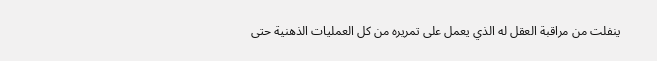ينفلت من مراقبة العقل له الذي يعمل على تمريره من كل العمليات الذهنية حتى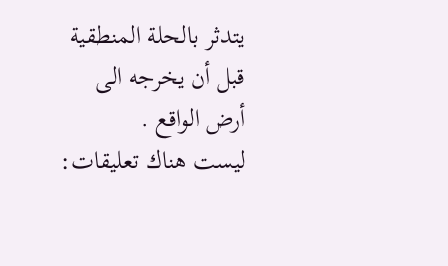يتدثر بالحلة المنطقية قبل أن يخرجه الى أرض الواقع .
ليست هناك تعليقات: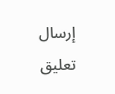إرسال تعليق